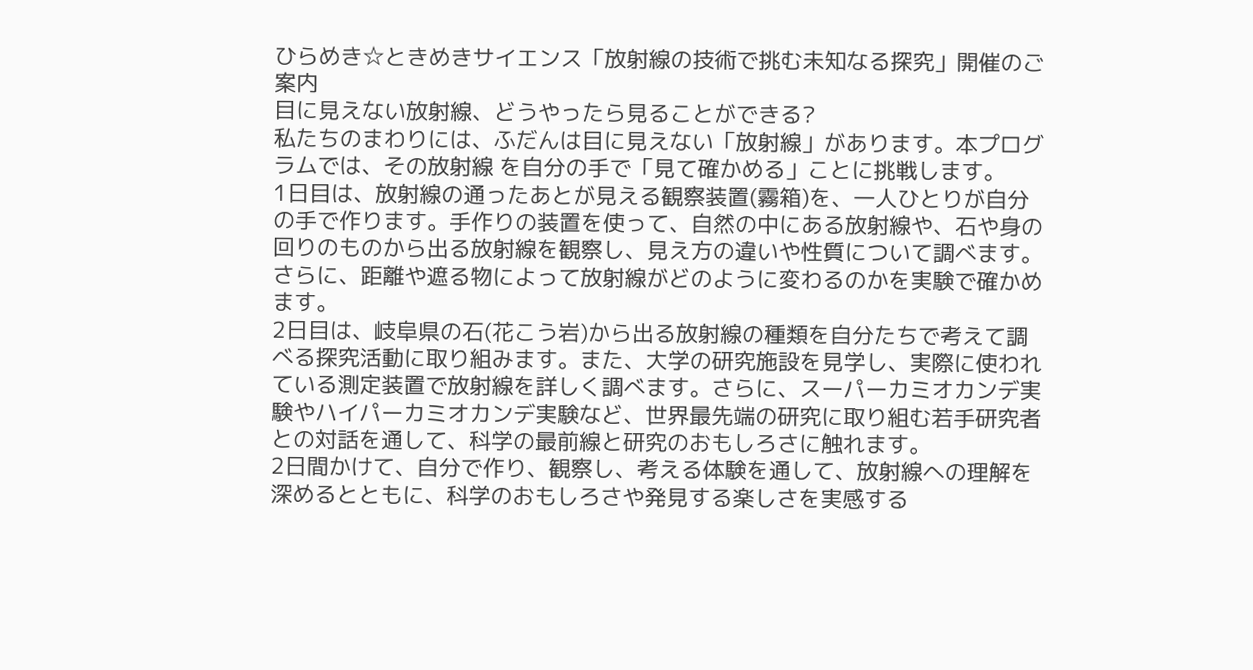ひらめき☆ときめきサイエンス「放射線の技術で挑む未知なる探究」開催のご案内
目に見えない放射線、どうやったら見ることができる?
私たちのまわりには、ふだんは目に見えない「放射線」があります。本プログラムでは、その放射線 を自分の手で「見て確かめる」ことに挑戦します。
1日目は、放射線の通ったあとが見える観察装置(霧箱)を、一人ひとりが自分の手で作ります。手作りの装置を使って、自然の中にある放射線や、石や身の回りのものから出る放射線を観察し、見え方の違いや性質について調べます。さらに、距離や遮る物によって放射線がどのように変わるのかを実験で確かめます。
2日目は、岐阜県の石(花こう岩)から出る放射線の種類を自分たちで考えて調べる探究活動に取り組みます。また、大学の研究施設を見学し、実際に使われている測定装置で放射線を詳しく調べます。さらに、スーパーカミオカンデ実験やハイパーカミオカンデ実験など、世界最先端の研究に取り組む若手研究者との対話を通して、科学の最前線と研究のおもしろさに触れます。
2日間かけて、自分で作り、観察し、考える体験を通して、放射線への理解を深めるとともに、科学のおもしろさや発見する楽しさを実感する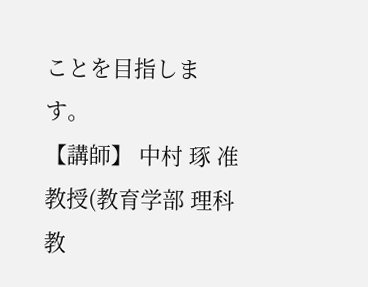ことを目指します。
【講師】 中村 琢 准教授(教育学部 理科教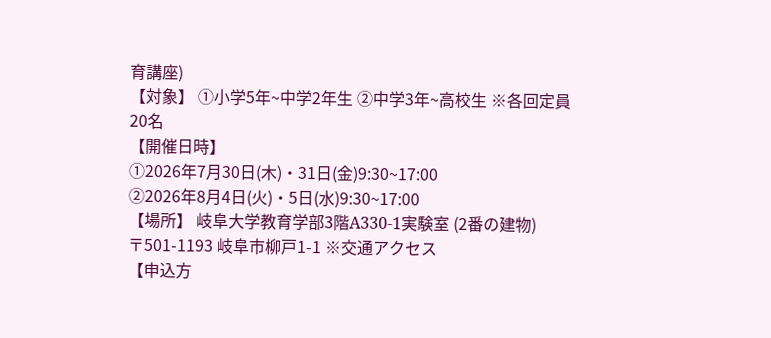育講座)
【対象】 ①小学5年~中学2年生 ②中学3年~高校生 ※各回定員20名
【開催日時】
①2026年7月30日(木)・31日(金)9:30~17:00
②2026年8月4日(火)・5日(水)9:30~17:00
【場所】 岐阜大学教育学部3階A330-1実験室 (2番の建物)
〒501-1193 岐阜市柳戸1-1 ※交通アクセス
【申込方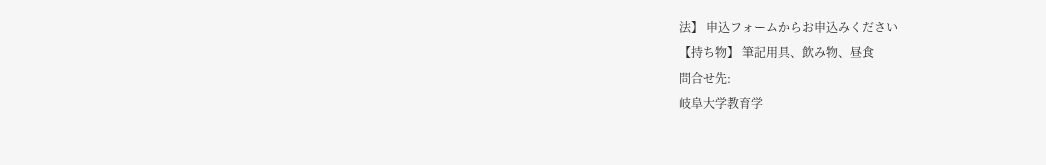法】 申込フォームからお申込みください
【持ち物】 筆記用具、飲み物、昼食
問合せ先:
岐阜大学教育学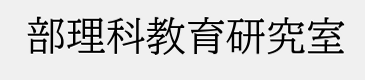部理科教育研究室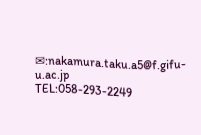✉:nakamura.taku.a5@f.gifu-u.ac.jp
TEL:058-293-2249